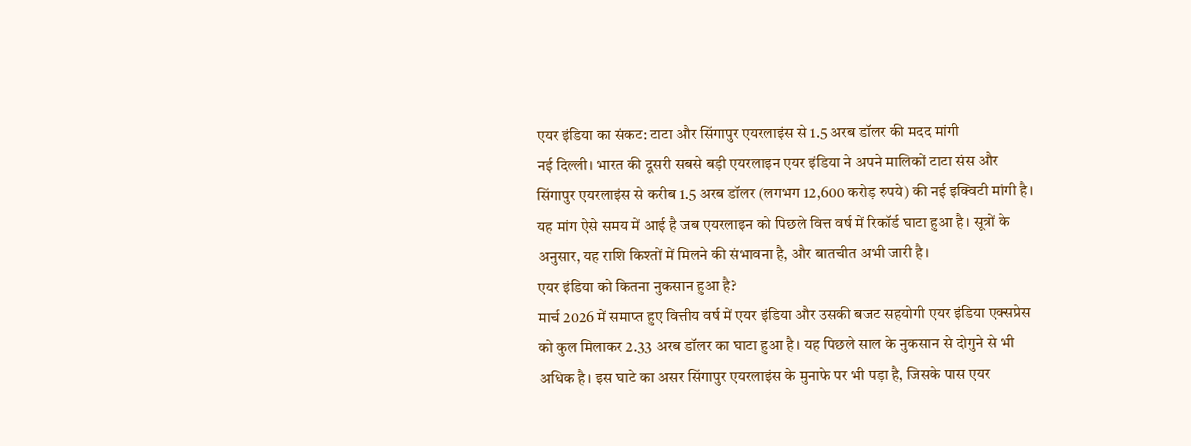एयर इंडिया का संकट: टाटा और सिंगापुर एयरलाइंस से 1.5 अरब डॉलर की मदद मांगी
नई दिल्ली। भारत की दूसरी सबसे बड़ी एयरलाइन एयर इंडिया ने अपने मालिकों टाटा संस और सिंगापुर एयरलाइंस से करीब 1.5 अरब डॉलर (लगभग 12,600 करोड़ रुपये) की नई इक्विटी मांगी है। यह मांग ऐसे समय में आई है जब एयरलाइन को पिछले वित्त वर्ष में रिकॉर्ड घाटा हुआ है। सूत्रों के अनुसार, यह राशि किश्तों में मिलने की संभावना है, और बातचीत अभी जारी है।
एयर इंडिया को कितना नुकसान हुआ है?
मार्च 2026 में समाप्त हुए वित्तीय वर्ष में एयर इंडिया और उसकी बजट सहयोगी एयर इंडिया एक्सप्रेस को कुल मिलाकर 2.33 अरब डॉलर का घाटा हुआ है। यह पिछले साल के नुकसान से दोगुने से भी अधिक है। इस घाटे का असर सिंगापुर एयरलाइंस के मुनाफे पर भी पड़ा है, जिसके पास एयर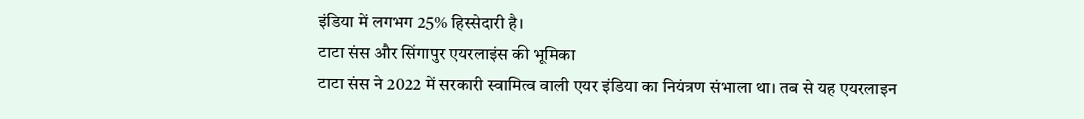इंडिया में लगभग 25% हिस्सेदारी है।
टाटा संस और सिंगापुर एयरलाइंस की भूमिका
टाटा संस ने 2022 में सरकारी स्वामित्व वाली एयर इंडिया का नियंत्रण संभाला था। तब से यह एयरलाइन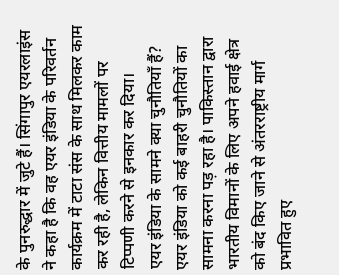के पुनरुद्धार में जुटे हैं। सिंगापुर एयरलाइंस ने कहा है कि वह एयर इंडिया के परिवर्तन कार्यक्रम में टाटा संस के साथ मिलकर काम कर रही है, लेकिन वित्तीय मामलों पर टिप्पणी करने से इनकार कर दिया।
एयर इंडिया के सामने क्या चुनौतियाँ हैं?
एयर इंडिया को कई बाहरी चुनौतियों का सामना करना पड़ रहा है। पाकिस्तान द्वारा भारतीय विमानों के लिए अपने हवाई क्षेत्र को बंद किए जाने से अंतरराष्ट्रीय मार्ग प्रभावित हुए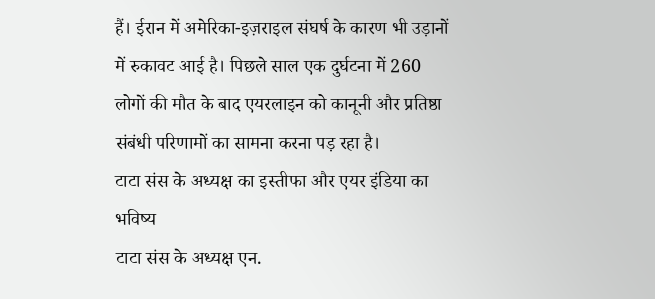हैं। ईरान में अमेरिका-इज़राइल संघर्ष के कारण भी उड़ानों में रुकावट आई है। पिछले साल एक दुर्घटना में 260 लोगों की मौत के बाद एयरलाइन को कानूनी और प्रतिष्ठा संबंधी परिणामों का सामना करना पड़ रहा है।
टाटा संस के अध्यक्ष का इस्तीफा और एयर इंडिया का भविष्य
टाटा संस के अध्यक्ष एन.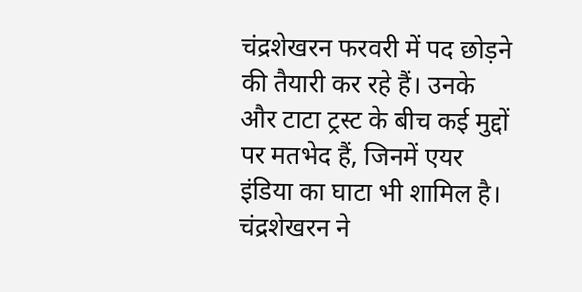चंद्रशेखरन फरवरी में पद छोड़ने की तैयारी कर रहे हैं। उनके और टाटा ट्रस्ट के बीच कई मुद्दों पर मतभेद हैं, जिनमें एयर इंडिया का घाटा भी शामिल है। चंद्रशेखरन ने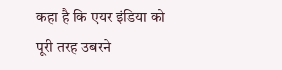कहा है कि एयर इंडिया को पूरी तरह उबरने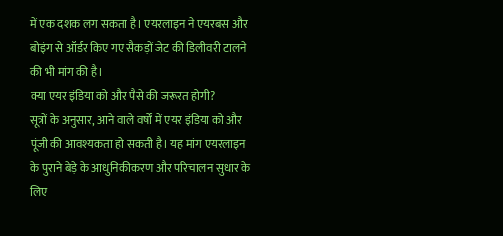में एक दशक लग सकता है। एयरलाइन ने एयरबस और बोइंग से ऑर्डर किए गए सैकड़ों जेट की डिलीवरी टालने की भी मांग की है।
क्या एयर इंडिया को और पैसे की जरूरत होगी?
सूत्रों के अनुसार, आने वाले वर्षों में एयर इंडिया को और पूंजी की आवश्यकता हो सकती है। यह मांग एयरलाइन के पुराने बेड़े के आधुनिकीकरण और परिचालन सुधार के लिए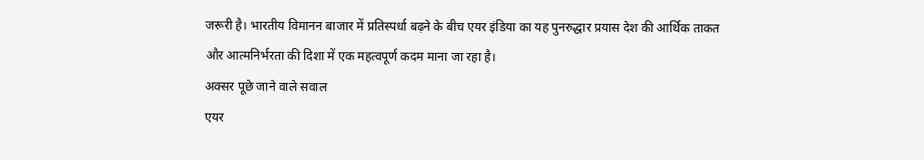जरूरी है। भारतीय विमानन बाजार में प्रतिस्पर्धा बढ़ने के बीच एयर इंडिया का यह पुनरुद्धार प्रयास देश की आर्थिक ताकत और आत्मनिर्भरता की दिशा में एक महत्वपूर्ण कदम माना जा रहा है।
अक्सर पूछे जाने वाले सवाल
एयर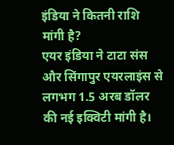इंडिया ने कितनी राशि मांगी है?
एयर इंडिया ने टाटा संस और सिंगापुर एयरलाइंस से लगभग 1.5 अरब डॉलर की नई इक्विटी मांगी है।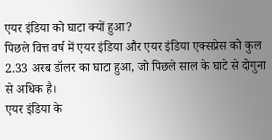एयर इंडिया को घाटा क्यों हुआ?
पिछले वित्त वर्ष में एयर इंडिया और एयर इंडिया एक्सप्रेस को कुल 2.33 अरब डॉलर का घाटा हुआ, जो पिछले साल के घाटे से दोगुना से अधिक है।
एयर इंडिया के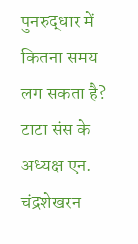पुनरुद्धार में कितना समय लग सकता है?
टाटा संस के अध्यक्ष एन. चंद्रशेखरन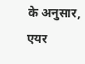के अनुसार, एयर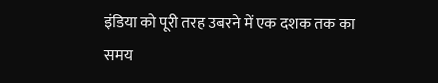इंडिया को पूरी तरह उबरने में एक दशक तक का समय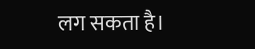लग सकता है।